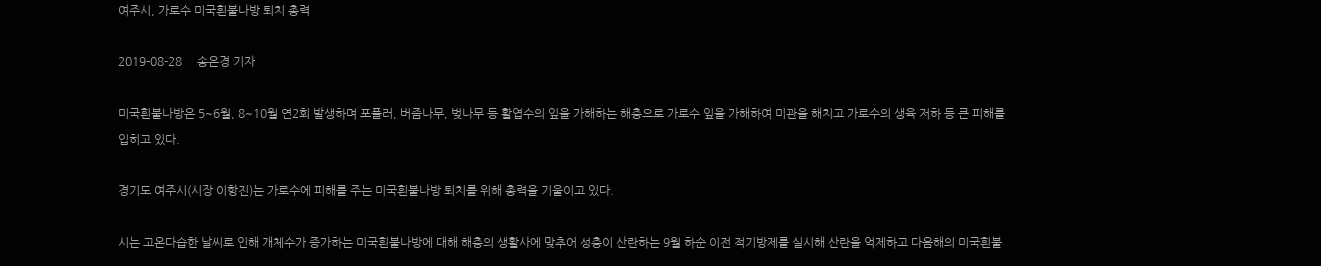여주시, 가로수 미국흰불나방 퇴치 총력

2019-08-28     송은경 기자

미국흰불나방은 5~6월, 8~10월 연2회 발생하며 포플러, 버즘나무, 벚나무 등 활엽수의 잎을 가해하는 해충으로 가로수 잎을 가해하여 미관을 해치고 가로수의 생육 저하 등 큰 피해를 입히고 있다.

경기도 여주시(시장 이항진)는 가로수에 피해를 주는 미국흰불나방 퇴치를 위해 총력을 기울이고 있다.

시는 고온다습한 날씨로 인해 개체수가 증가하는 미국흰불나방에 대해 해충의 생활사에 맞추어 성충이 산란하는 9월 하순 이전 적기방제를 실시해 산란을 억제하고 다음해의 미국흰불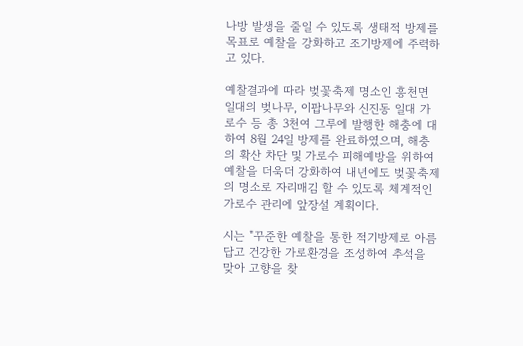나방 발생을 줄일 수 있도록 생태적 방제를 목표로 예찰을 강화하고 조기방제에 주력하고 있다.

예찰결과에 따라 벚꽃축제 명소인 흥천면 일대의 벚나무, 이팝나무와 신진동 일대 가로수 등 총 3천여 그루에 발행한 해충에 대하여 8월 24일 방제를 완료하였으며, 해충의 확산 차단 및 가로수 피해예방을 위하여 예찰을 더욱더 강화하여 내년에도 벚꽃축제의 명소로 자리매김 할 수 있도록 체계적인 가로수 관리에 앞장설 계획이다.

시는 "꾸준한 예찰을 통한 적기방제로 아름답고 건강한 가로환경을 조성하여 추석을 맞아 고향을 찾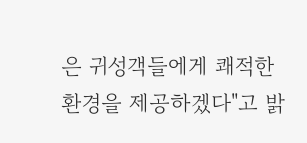은 귀성객들에게 쾌적한 환경을 제공하겠다"고 밝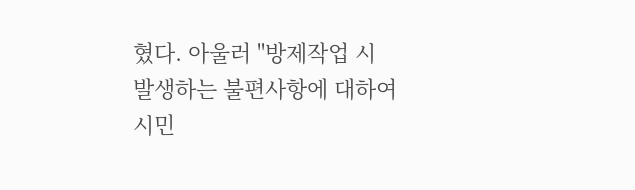혔다. 아울러 "방제작업 시 발생하는 불편사항에 대하여 시민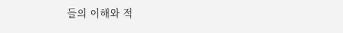들의 이해와 적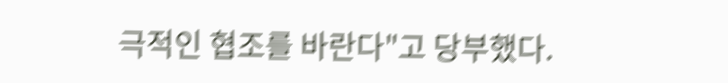극적인 협조를 바란다"고 당부했다.